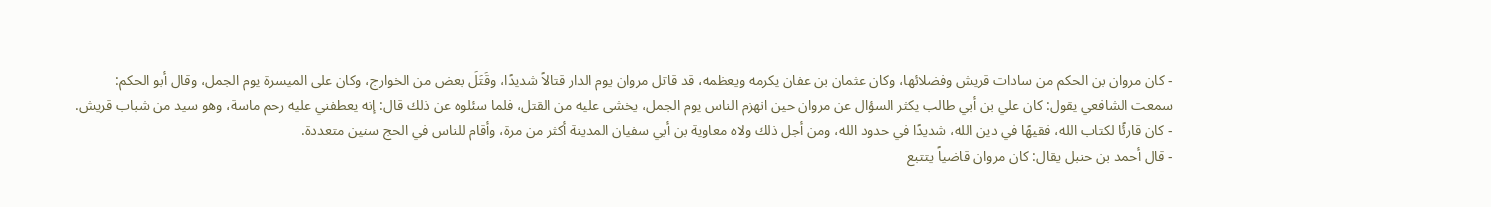- كان مروان بن الحكم من سادات قريش وفضلائها، وكان عثمان بن عفان يكرمه ويعظمه، قد قاتل مروان يوم الدار قتالاً شديدًا، وقَتَلَ بعض من الخوارج، وكان على الميسرة يوم الجمل، وقال أبو الحكم: سمعت الشافعي يقول: كان علي بن أبي طالب يكثر السؤال عن مروان حين انهزم الناس يوم الجمل، يخشى عليه من القتل، فلما سئلوه عن ذلك قال: إنه يعطفني عليه رحم ماسة، وهو سيد من شباب قريش.
- كان قارئًا لكتاب الله، فقيهًا في دين الله، شديدًا في حدود الله، ومن أجل ذلك ولاه معاوية بن أبي سفيان المدينة أكثر من مرة، وأقام للناس في الحج سنين متعددة.
- قال أحمد بن حنبل يقال: كان مروان قاضياً يتتبع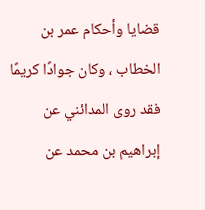قضايا وأحكام عمر بن الخطاب ، وكان جوادًا كريمًا فقد روى المدائني عن إبراهيم بن محمد عن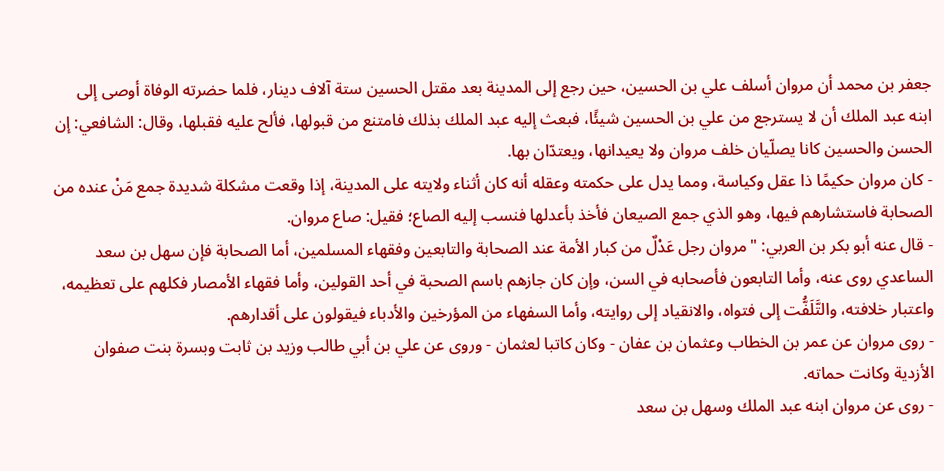جعفر بن محمد أن مروان أسلف علي بن الحسين، حين رجع إلى المدينة بعد مقتل الحسين ستة آلاف دينار، فلما حضرته الوفاة أوصى إلى ابنه عبد الملك أن لا يسترجع من علي بن الحسين شيئًا، فبعث إليه عبد الملك بذلك فامتنع من قبولها، فألح عليه فقبلها، وقال: الشافعي: إن الحسن والحسين كانا يصلّيان خلف مروان ولا يعيدانها، ويعتدّان بها.
- كان مروان حكيمًا ذا عقل وكياسة، ومما يدل على حكمته وعقله أنه كان أثناء ولايته على المدينة، إذا وقعت مشكلة شديدة جمع مَنْ عنده من الصحابة فاستشارهم فيها، وهو الذي جمع الصيعان فأخذ بأعدلها فنسب إليه الصاع؛ فقيل: صاع مروان.
- قال عنه أبو بكر بن العربي: "مروان رجل عَدْلٌ من كبار الأمة عند الصحابة والتابعين وفقهاء المسلمين، أما الصحابة فإن سهل بن سعد الساعدي روى عنه، وأما التابعون فأصحابه في السن، وإن كان جازهم باسم الصحبة في أحد القولين، وأما فقهاء الأمصار فكلهم على تعظيمه، واعتبار خلافته، والتَّلَفُّت إلى فتواه، والانقياد إلى روايته، وأما السفهاء من المؤرخين والأدباء فيقولون على أقدارهم.
- روى مروان عن عمر بن الخطاب وعثمان بن عفان - وكان كاتبا لعثمان - وروى عن علي بن أبي طالب وزيد بن ثابت وبسرة بنت صفوان الأزدية وكانت حماته.
- روى عن مروان ابنه عبد الملك وسهل بن سعد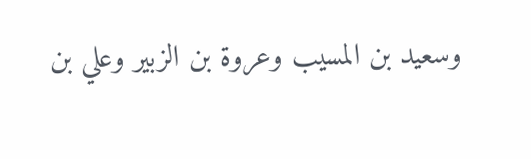وسعيد بن المسيب وعروة بن الزبير وعلي بن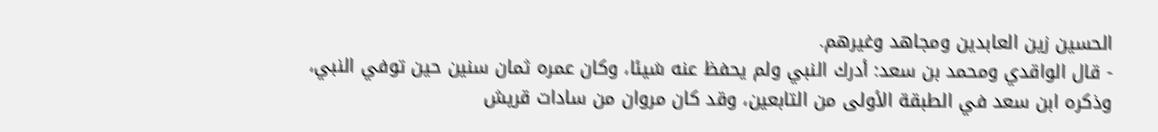الحسين زين العابدين ومجاهد وغيرهم.
- قال الواقدي ومحمد بن سعد: أدرك النبي ولم يحفظ عنه شيئا، وكان عمره ثمان سنين حين توفي النبي، وذكره ابن سعد في الطبقة الأولى من التابعين، وقد كان مروان من سادات قريش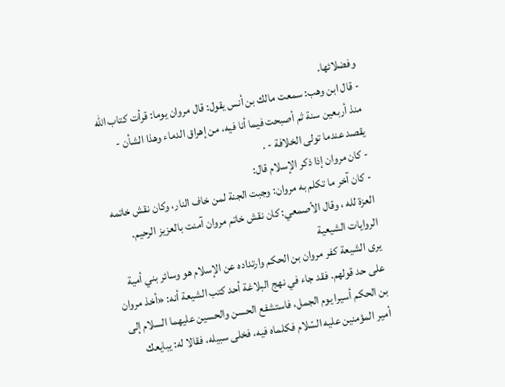وفضلائها.
- قال ابن وهب: سمعت مالك بن أنس يقول: قال مروان يوما: قرأت كتاب الله منذ أربعين سنة ثم أصبحت فيما أنا فيه، من إهراق الدماء وهذا الشأن - يقصد عندما تولى الخلافة - .
- كان مروان إذا ذكر الإسلام قال:
- كان آخر ما تكلم به مروان: وجبت الجنة لمن خاف النار، وكان نقش خاتمه العزة لله ، وقال الأصمعي: كان نقش خاتم مروان آمنت بالعزيز الرحيم.
الروايات الشيعية
يرى الشيعة كفر مروان بن الحكم وارتداده عن الإسلام هو وسائر بني أمية على حد قولهم. فقد جاء في نهج البلاغة أحد كتب الشيعة أنه: «أخذ مروان بن الحكم أسيرا يوم الجمل، فاستشفع الحسن والحسين عليهما السلام إلى أمير المؤمنين عليه السّلام فكلماه فيه، فخلى سبيله، فقالا له: يبايعك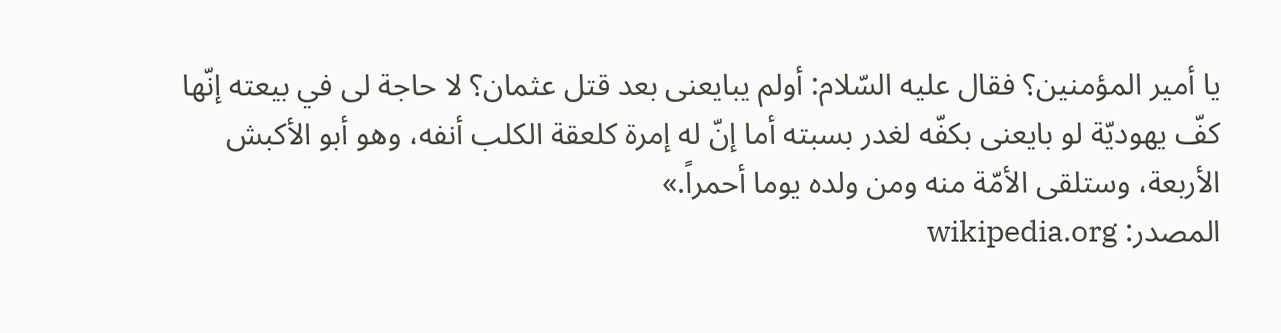يا أمير المؤمنين؟ فقال عليه السّلام: أولم يبايعنى بعد قتل عثمان؟ لا حاجة لى في بيعته إنّها كفّ يهوديّة لو بايعنى بكفّه لغدر بسبته أما إنّ له إمرة كلعقة الكلب أنفه، وهو أبو الأكبش الأربعة، وستلقى الأمّة منه ومن ولده يوما أحمراً.»
المصدر: wikipedia.org